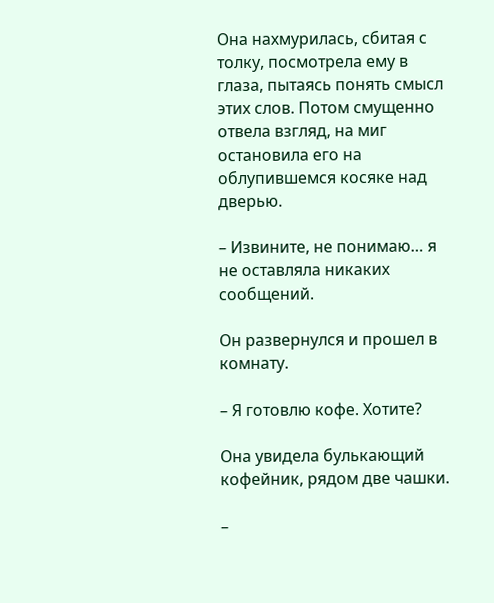Она нахмурилась, сбитая с толку, посмотрела ему в глаза, пытаясь понять смысл этих слов. Потом смущенно отвела взгляд, на миг остановила его на облупившемся косяке над дверью.

– Извините, не понимаю… я не оставляла никаких сообщений.

Он развернулся и прошел в комнату.

– Я готовлю кофе. Хотите?

Она увидела булькающий кофейник, рядом две чашки.

–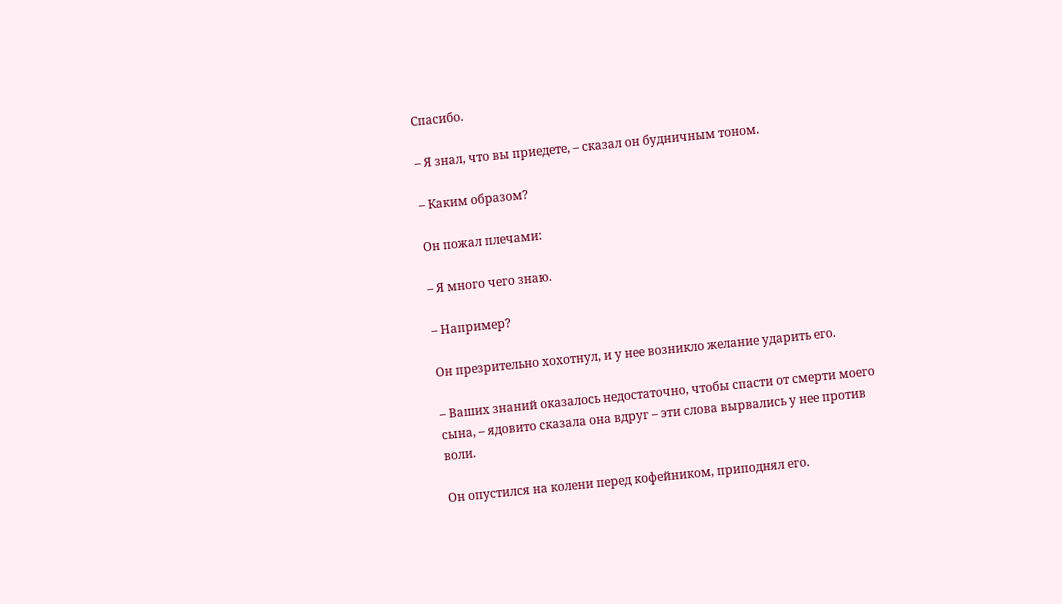Спасибо.

– Я знал, что вы приедете, – сказал он будничным тоном.

– Каким образом?

Он пожал плечами:

– Я много чего знаю.

– Например?

Он презрительно хохотнул, и у нее возникло желание ударить его.

– Ваших знаний оказалось недостаточно, чтобы спасти от смерти моего сына, – ядовито сказала она вдруг – эти слова вырвались у нее против воли.

Он опустился на колени перед кофейником, приподнял его.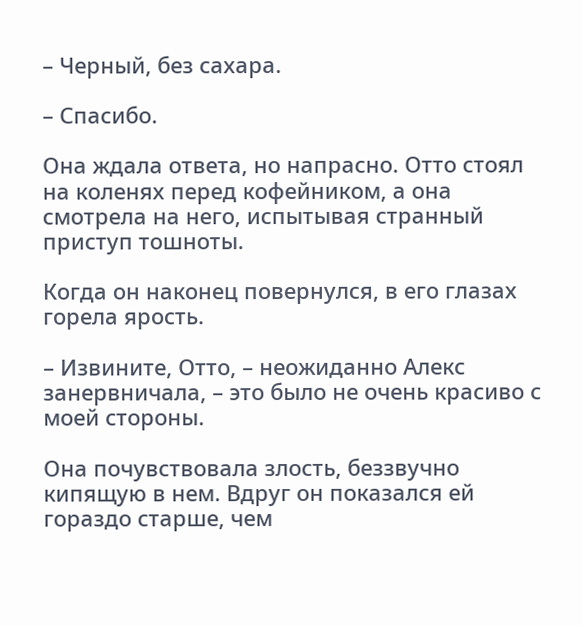– Черный, без сахара.

– Спасибо.

Она ждала ответа, но напрасно. Отто стоял на коленях перед кофейником, а она смотрела на него, испытывая странный приступ тошноты.

Когда он наконец повернулся, в его глазах горела ярость.

– Извините, Отто, – неожиданно Алекс занервничала, – это было не очень красиво с моей стороны.

Она почувствовала злость, беззвучно кипящую в нем. Вдруг он показался ей гораздо старше, чем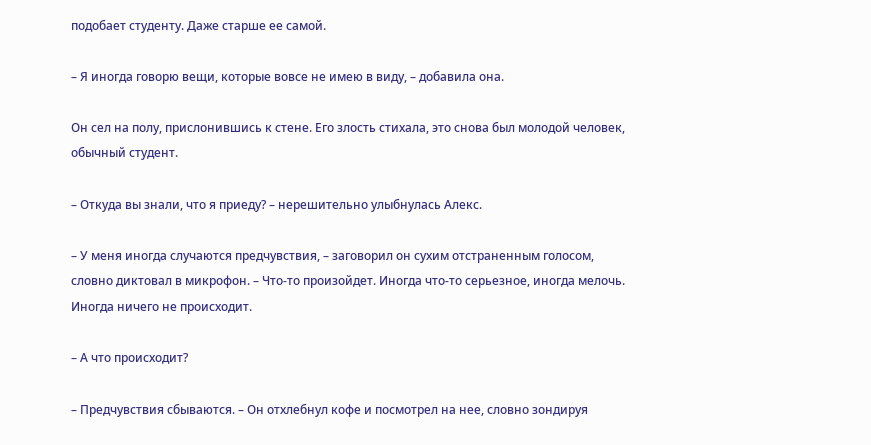подобает студенту. Даже старше ее самой.

– Я иногда говорю вещи, которые вовсе не имею в виду, – добавила она.

Он сел на полу, прислонившись к стене. Его злость стихала, это снова был молодой человек, обычный студент.

– Откуда вы знали, что я приеду? – нерешительно улыбнулась Алекс.

– У меня иногда случаются предчувствия, – заговорил он сухим отстраненным голосом, словно диктовал в микрофон. – Что-то произойдет. Иногда что-то серьезное, иногда мелочь. Иногда ничего не происходит.

– А что происходит?

– Предчувствия сбываются. – Он отхлебнул кофе и посмотрел на нее, словно зондируя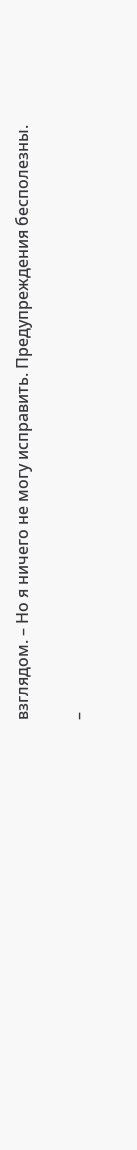взглядом. – Но я ничего не могу исправить. Предупреждения бесполезны.

–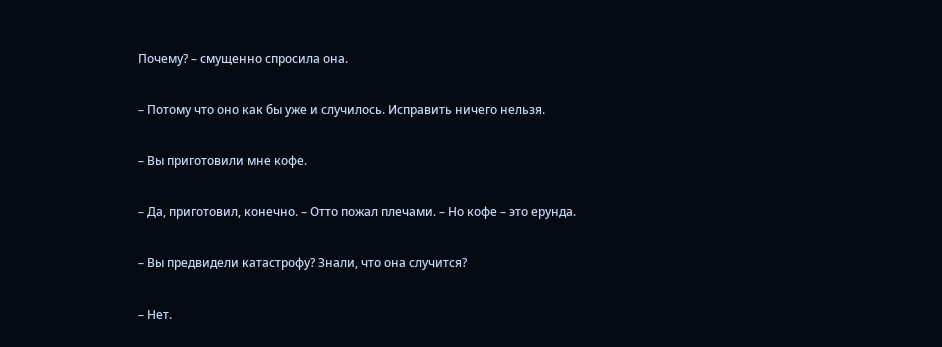Почему? – смущенно спросила она.

– Потому что оно как бы уже и случилось. Исправить ничего нельзя.

– Вы приготовили мне кофе.

– Да, приготовил, конечно. – Отто пожал плечами. – Но кофе – это ерунда.

– Вы предвидели катастрофу? Знали, что она случится?

– Нет.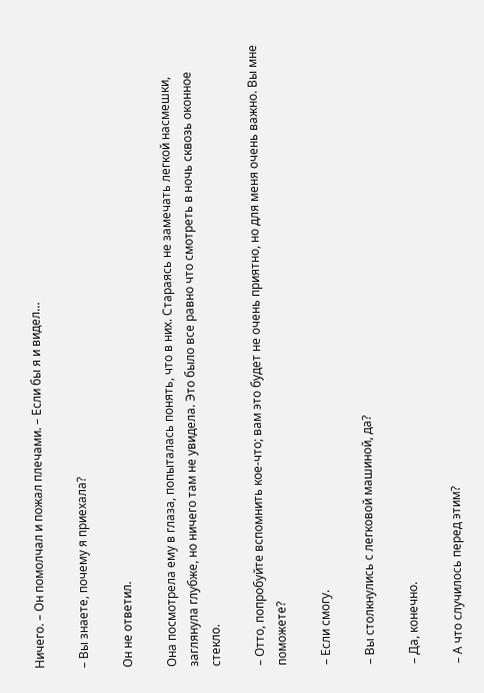Ничего. – Он помолчал и пожал плечами. – Если бы я и видел…

– Вы знаете, почему я приехала?

Он не ответил.

Она посмотрела ему в глаза, попыталась понять, что в них. Стараясь не замечать легкой насмешки, заглянула глубже, но ничего там не увидела. Это было все равно что смотреть в ночь сквозь оконное стекло.

– Отто, попробуйте вспомнить кое-что; вам это будет не очень приятно, но для меня очень важно. Вы мне поможете?

– Если смогу.

– Вы столкнулись с легковой машиной, да?

– Да, конечно.

– А что случилось перед этим?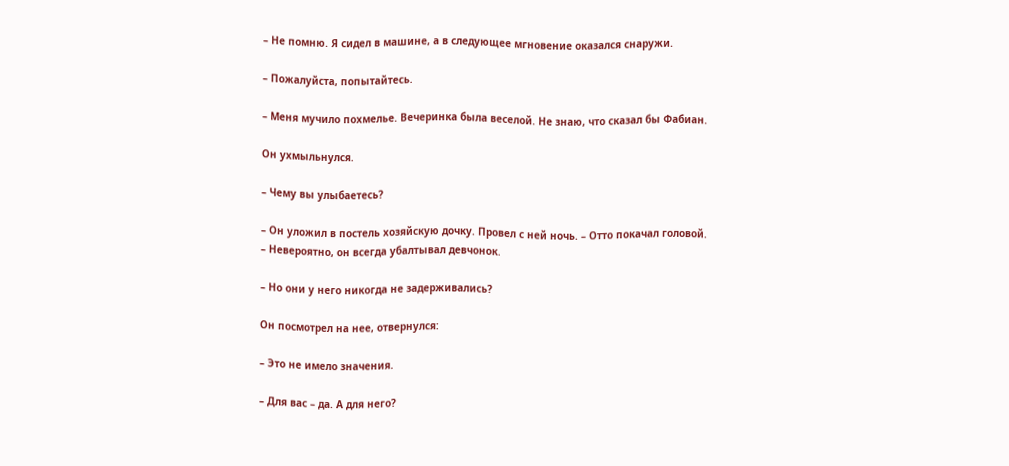– Не помню. Я сидел в машине, а в следующее мгновение оказался снаружи.

– Пожалуйста, попытайтесь.

– Меня мучило похмелье. Вечеринка была веселой. Не знаю, что сказал бы Фабиан.

Он ухмыльнулся.

– Чему вы улыбаетесь?

– Он уложил в постель хозяйскую дочку. Провел с ней ночь. – Отто покачал головой. – Невероятно, он всегда убалтывал девчонок.

– Но они у него никогда не задерживались?

Он посмотрел на нее, отвернулся:

– Это не имело значения.

– Для вас – да. А для него?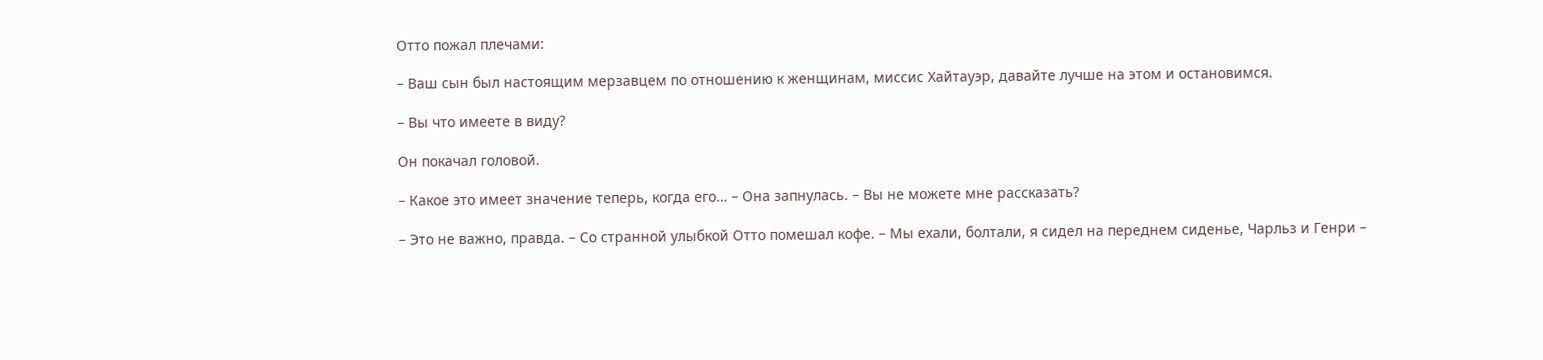Отто пожал плечами:

– Ваш сын был настоящим мерзавцем по отношению к женщинам, миссис Хайтауэр, давайте лучше на этом и остановимся.

– Вы что имеете в виду?

Он покачал головой.

– Какое это имеет значение теперь, когда его… – Она запнулась. – Вы не можете мне рассказать?

– Это не важно, правда. – Со странной улыбкой Отто помешал кофе. – Мы ехали, болтали, я сидел на переднем сиденье, Чарльз и Генри –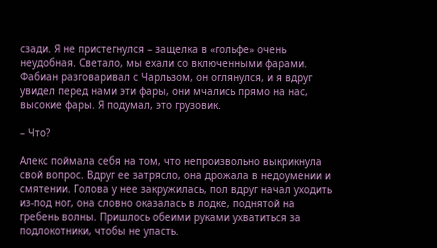сзади. Я не пристегнулся – защелка в «гольфе» очень неудобная. Светало, мы ехали со включенными фарами. Фабиан разговаривал с Чарльзом, он оглянулся, и я вдруг увидел перед нами эти фары, они мчались прямо на нас, высокие фары. Я подумал, это грузовик.

– Что?

Алекс поймала себя на том, что непроизвольно выкрикнула свой вопрос. Вдруг ее затрясло, она дрожала в недоумении и смятении. Голова у нее закружилась, пол вдруг начал уходить из-под ног, она словно оказалась в лодке, поднятой на гребень волны. Пришлось обеими руками ухватиться за подлокотники, чтобы не упасть.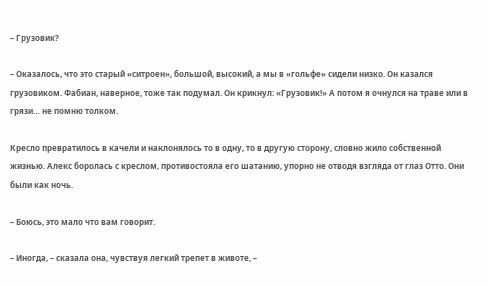– Грузовик?

– Оказалось, что это старый «ситроен», большой, высокий, а мы в «гольфе» сидели низко. Он казался грузовиком. Фабиан, наверное, тоже так подумал. Он крикнул: «Грузовик!» А потом я очнулся на траве или в грязи… не помню толком.

Кресло превратилось в качели и наклонялось то в одну, то в другую сторону, словно жило собственной жизнью. Алекс боролась с креслом, противостояла его шатанию, упорно не отводя взгляда от глаз Отто. Они были как ночь.

– Боюсь, это мало что вам говорит.

– Иногда, – сказала она, чувствуя легкий трепет в животе, –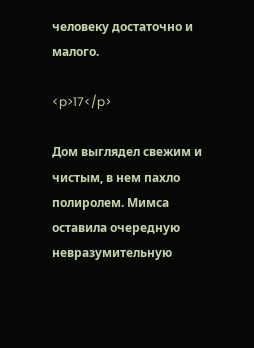человеку достаточно и малого.

<p>17</p>

Дом выглядел свежим и чистым, в нем пахло полиролем. Мимса оставила очередную невразумительную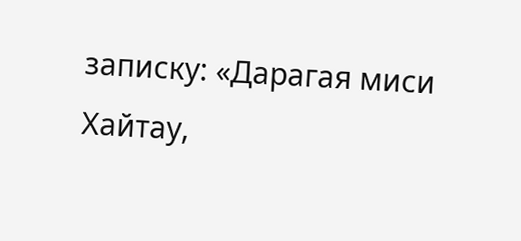записку: «Дарагая миси Хайтау,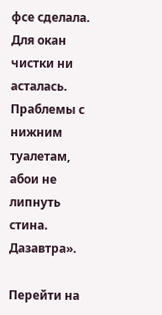фсе сделала. Для окан чистки ни асталась. Праблемы с нижним туалетам, абои не липнуть стина. Дазавтра».

Перейти на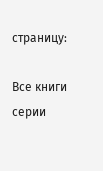страницу:

Все книги серии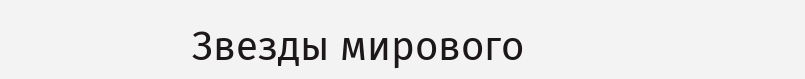Звезды мирового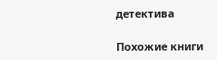детектива

Похожие книги